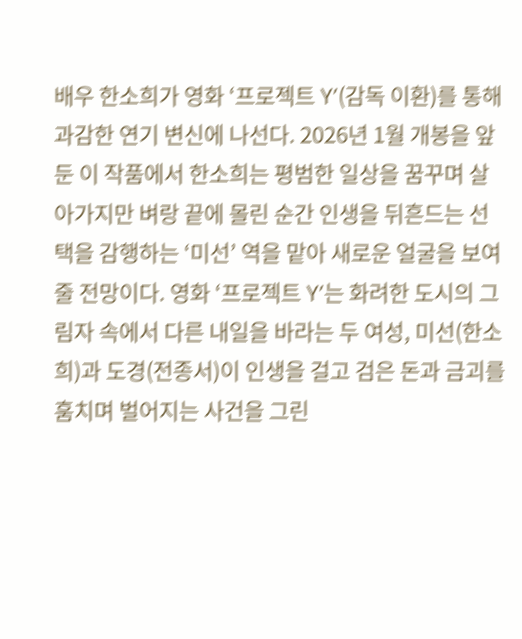배우 한소희가 영화 ‘프로젝트 Y’(감독 이환)를 통해 과감한 연기 변신에 나선다. 2026년 1월 개봉을 앞둔 이 작품에서 한소희는 평범한 일상을 꿈꾸며 살아가지만 벼랑 끝에 몰린 순간 인생을 뒤흔드는 선택을 감행하는 ‘미선’ 역을 맡아 새로운 얼굴을 보여줄 전망이다. 영화 ‘프로젝트 Y’는 화려한 도시의 그림자 속에서 다른 내일을 바라는 두 여성, 미선(한소희)과 도경(전종서)이 인생을 걸고 검은 돈과 금괴를 훔치며 벌어지는 사건을 그린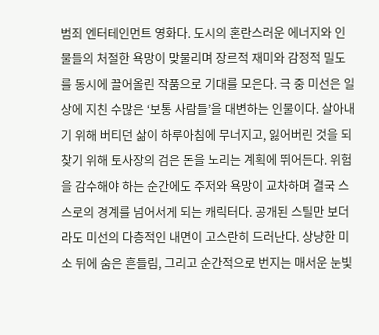범죄 엔터테인먼트 영화다. 도시의 혼란스러운 에너지와 인물들의 처절한 욕망이 맞물리며 장르적 재미와 감정적 밀도를 동시에 끌어올린 작품으로 기대를 모은다. 극 중 미선은 일상에 지친 수많은 ‘보통 사람들’을 대변하는 인물이다. 살아내기 위해 버티던 삶이 하루아침에 무너지고, 잃어버린 것을 되찾기 위해 토사장의 검은 돈을 노리는 계획에 뛰어든다. 위험을 감수해야 하는 순간에도 주저와 욕망이 교차하며 결국 스스로의 경계를 넘어서게 되는 캐릭터다. 공개된 스틸만 보더라도 미선의 다층적인 내면이 고스란히 드러난다. 상냥한 미소 뒤에 숨은 흔들림, 그리고 순간적으로 번지는 매서운 눈빛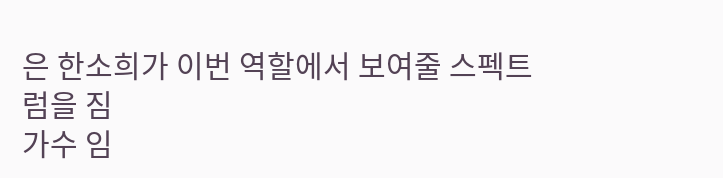은 한소희가 이번 역할에서 보여줄 스펙트럼을 짐
가수 임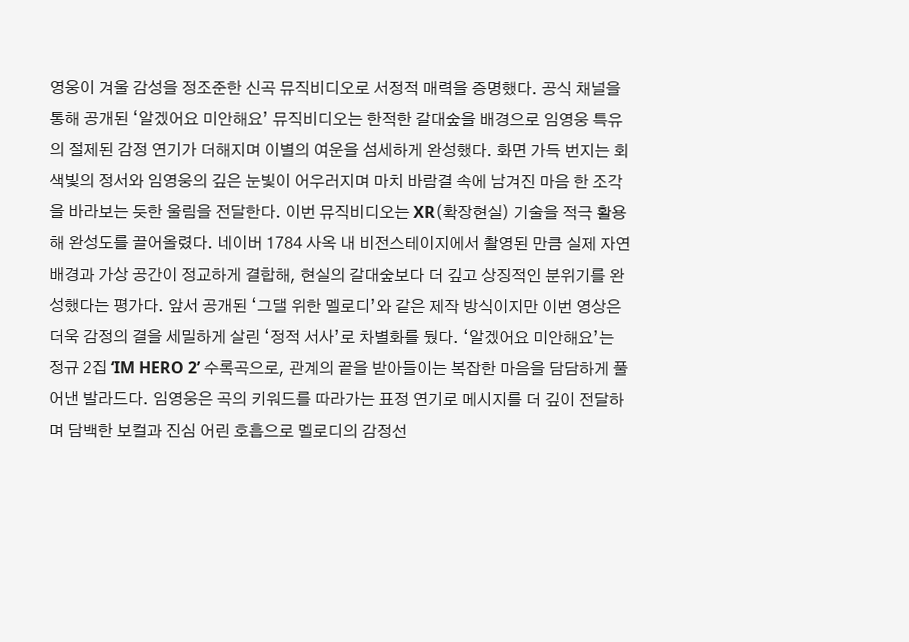영웅이 겨울 감성을 정조준한 신곡 뮤직비디오로 서정적 매력을 증명했다. 공식 채널을 통해 공개된 ‘알겠어요 미안해요’ 뮤직비디오는 한적한 갈대숲을 배경으로 임영웅 특유의 절제된 감정 연기가 더해지며 이별의 여운을 섬세하게 완성했다. 화면 가득 번지는 회색빛의 정서와 임영웅의 깊은 눈빛이 어우러지며 마치 바람결 속에 남겨진 마음 한 조각을 바라보는 듯한 울림을 전달한다. 이번 뮤직비디오는 XR(확장현실) 기술을 적극 활용해 완성도를 끌어올렸다. 네이버 1784 사옥 내 비전스테이지에서 촬영된 만큼 실제 자연 배경과 가상 공간이 정교하게 결합해, 현실의 갈대숲보다 더 깊고 상징적인 분위기를 완성했다는 평가다. 앞서 공개된 ‘그댈 위한 멜로디’와 같은 제작 방식이지만 이번 영상은 더욱 감정의 결을 세밀하게 살린 ‘정적 서사’로 차별화를 뒀다. ‘알겠어요 미안해요’는 정규 2집 ‘IM HERO 2’ 수록곡으로, 관계의 끝을 받아들이는 복잡한 마음을 담담하게 풀어낸 발라드다. 임영웅은 곡의 키워드를 따라가는 표정 연기로 메시지를 더 깊이 전달하며 담백한 보컬과 진심 어린 호흡으로 멜로디의 감정선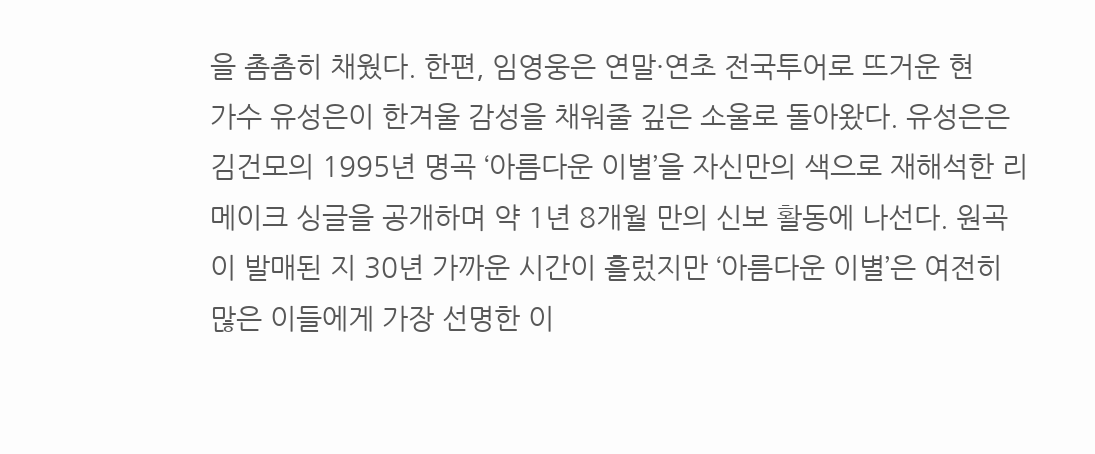을 촘촘히 채웠다. 한편, 임영웅은 연말·연초 전국투어로 뜨거운 현
가수 유성은이 한겨울 감성을 채워줄 깊은 소울로 돌아왔다. 유성은은 김건모의 1995년 명곡 ‘아름다운 이별’을 자신만의 색으로 재해석한 리메이크 싱글을 공개하며 약 1년 8개월 만의 신보 활동에 나선다. 원곡이 발매된 지 30년 가까운 시간이 흘렀지만 ‘아름다운 이별’은 여전히 많은 이들에게 가장 선명한 이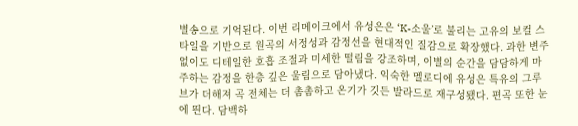별송으로 기억된다. 이번 리메이크에서 유성은은 ‘K-소울’로 불리는 고유의 보컬 스타일을 기반으로 원곡의 서정성과 감정선을 현대적인 질감으로 확장했다. 과한 변주 없이도 디테일한 호흡 조절과 미세한 떨림을 강조하며, 이별의 순간을 담담하게 마주하는 감정을 한층 깊은 울림으로 담아냈다. 익숙한 멜로디에 유성은 특유의 그루브가 더해져 곡 전체는 더 촘촘하고 온기가 깃든 발라드로 재구성됐다. 편곡 또한 눈에 띈다. 담백하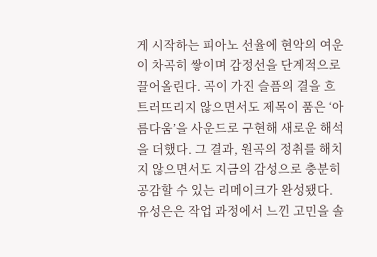게 시작하는 피아노 선율에 현악의 여운이 차곡히 쌓이며 감정선을 단계적으로 끌어올린다. 곡이 가진 슬픔의 결을 흐트러뜨리지 않으면서도 제목이 품은 ‘아름다움’을 사운드로 구현해 새로운 해석을 더했다. 그 결과, 원곡의 정취를 해치지 않으면서도 지금의 감성으로 충분히 공감할 수 있는 리메이크가 완성됐다. 유성은은 작업 과정에서 느낀 고민을 솔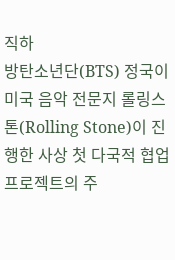직하
방탄소년단(BTS) 정국이 미국 음악 전문지 롤링스톤(Rolling Stone)이 진행한 사상 첫 다국적 협업 프로젝트의 주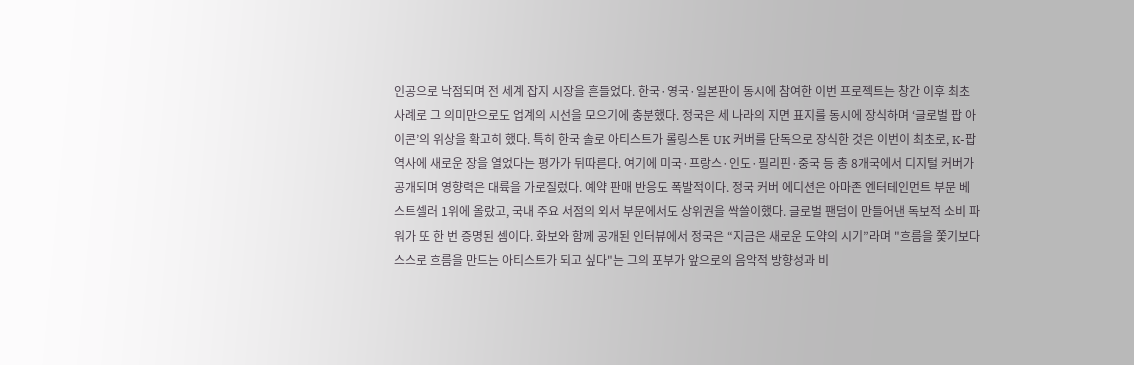인공으로 낙점되며 전 세계 잡지 시장을 흔들었다. 한국·영국·일본판이 동시에 참여한 이번 프로젝트는 창간 이후 최초 사례로 그 의미만으로도 업계의 시선을 모으기에 충분했다. 정국은 세 나라의 지면 표지를 동시에 장식하며 ‘글로벌 팝 아이콘’의 위상을 확고히 했다. 특히 한국 솔로 아티스트가 롤링스톤 UK 커버를 단독으로 장식한 것은 이번이 최초로, K-팝 역사에 새로운 장을 열었다는 평가가 뒤따른다. 여기에 미국·프랑스·인도·필리핀·중국 등 총 8개국에서 디지털 커버가 공개되며 영향력은 대륙을 가로질렀다. 예약 판매 반응도 폭발적이다. 정국 커버 에디션은 아마존 엔터테인먼트 부문 베스트셀러 1위에 올랐고, 국내 주요 서점의 외서 부문에서도 상위권을 싹쓸이했다. 글로벌 팬덤이 만들어낸 독보적 소비 파워가 또 한 번 증명된 셈이다. 화보와 함께 공개된 인터뷰에서 정국은 “지금은 새로운 도약의 시기”라며 "흐름을 쫓기보다 스스로 흐름을 만드는 아티스트가 되고 싶다"는 그의 포부가 앞으로의 음악적 방향성과 비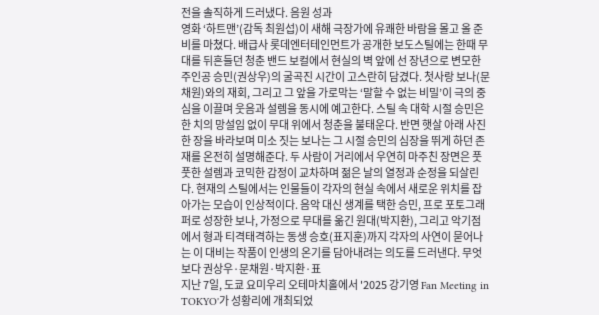전을 솔직하게 드러냈다. 음원 성과
영화 ‘하트맨’(감독 최원섭)이 새해 극장가에 유쾌한 바람을 몰고 올 준비를 마쳤다. 배급사 롯데엔터테인먼트가 공개한 보도스틸에는 한때 무대를 뒤흔들던 청춘 밴드 보컬에서 현실의 벽 앞에 선 장년으로 변모한 주인공 승민(권상우)의 굴곡진 시간이 고스란히 담겼다. 첫사랑 보나(문채원)와의 재회, 그리고 그 앞을 가로막는 ‘말할 수 없는 비밀’이 극의 중심을 이끌며 웃음과 설렘을 동시에 예고한다. 스틸 속 대학 시절 승민은 한 치의 망설임 없이 무대 위에서 청춘을 불태운다. 반면 햇살 아래 사진 한 장을 바라보며 미소 짓는 보나는 그 시절 승민의 심장을 뛰게 하던 존재를 온전히 설명해준다. 두 사람이 거리에서 우연히 마주친 장면은 풋풋한 설렘과 코믹한 감정이 교차하며 젊은 날의 열정과 순정을 되살린다. 현재의 스틸에서는 인물들이 각자의 현실 속에서 새로운 위치를 잡아가는 모습이 인상적이다. 음악 대신 생계를 택한 승민, 프로 포토그래퍼로 성장한 보나, 가정으로 무대를 옮긴 원대(박지환), 그리고 악기점에서 형과 티격태격하는 동생 승호(표지훈)까지 각자의 사연이 묻어나는 이 대비는 작품이 인생의 온기를 담아내려는 의도를 드러낸다. 무엇보다 권상우·문채원·박지환·표
지난 7일, 도쿄 요미우리 오테마치홀에서 '2025 강기영 Fan Meeting in TOKYO'가 성황리에 개최되었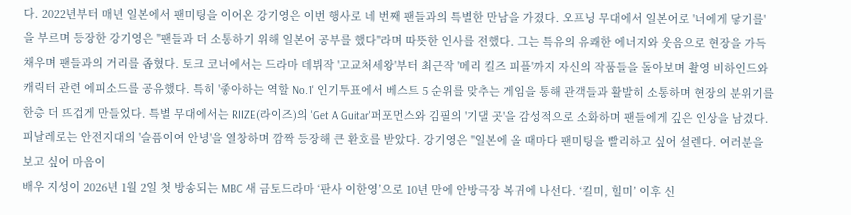다. 2022년부터 매년 일본에서 팬미팅을 이어온 강기영은 이번 행사로 네 번째 팬들과의 특별한 만남을 가졌다. 오프닝 무대에서 일본어로 '너에게 닿기를'을 부르며 등장한 강기영은 "팬들과 더 소통하기 위해 일본어 공부를 했다"라며 따뜻한 인사를 전했다. 그는 특유의 유쾌한 에너지와 웃음으로 현장을 가득 채우며 팬들과의 거리를 좁혔다. 토크 코너에서는 드라마 데뷔작 '고교처세왕'부터 최근작 '메리 킬즈 피플'까지 자신의 작품들을 돌아보며 촬영 비하인드와 캐릭터 관련 에피소드를 공유했다. 특히 '좋아하는 역할 No.1' 인기투표에서 베스트 5 순위를 맞추는 게임을 통해 관객들과 활발히 소통하며 현장의 분위기를 한층 더 뜨겁게 만들었다. 특별 무대에서는 RIIZE(라이즈)의 'Get A Guitar'퍼포먼스와 김필의 '기댈 곳'을 감성적으로 소화하며 팬들에게 깊은 인상을 남겼다. 피날레로는 안전지대의 '슬픔이여 안녕'을 열창하며 깜짝 등장해 큰 환호를 받았다. 강기영은 "일본에 올 때마다 팬미팅을 빨리하고 싶어 설렌다. 여러분을 보고 싶어 마음이
배우 지성이 2026년 1월 2일 첫 방송되는 MBC 새 금토드라마 ‘판사 이한영’으로 10년 만에 안방극장 복귀에 나선다. ‘킬미, 힐미’ 이후 신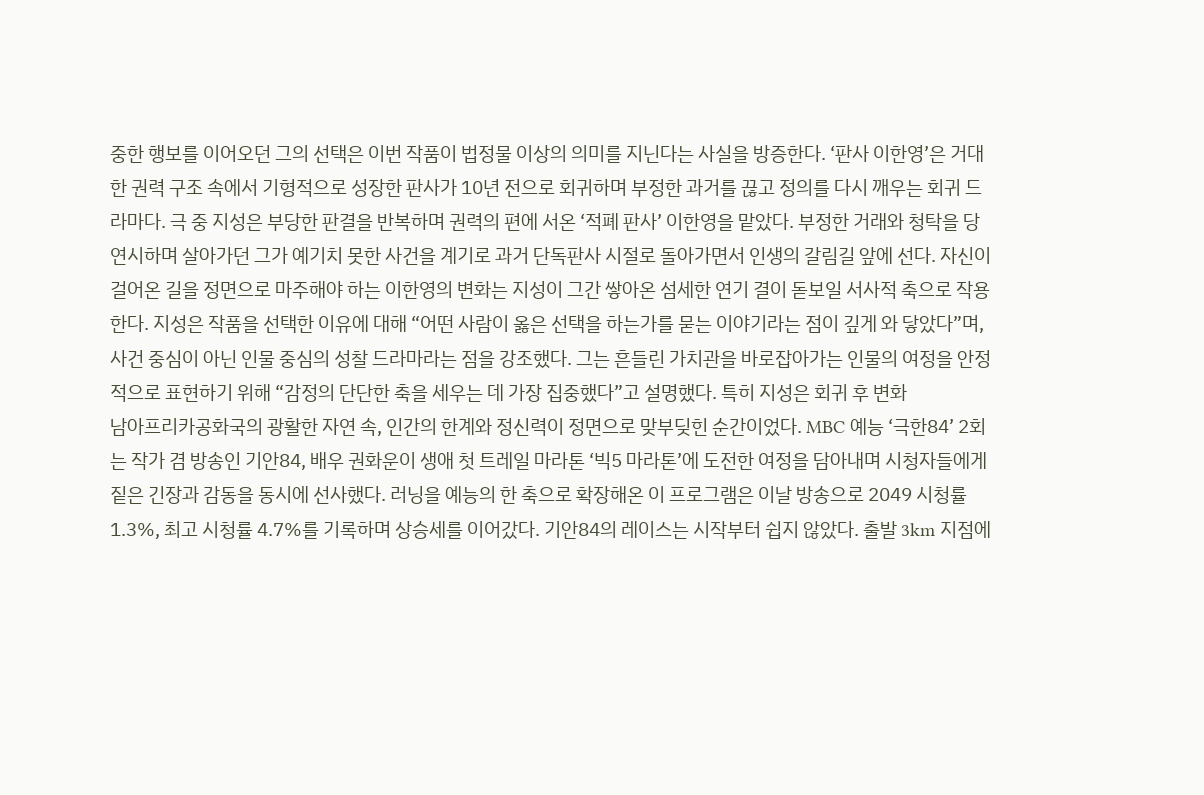중한 행보를 이어오던 그의 선택은 이번 작품이 법정물 이상의 의미를 지닌다는 사실을 방증한다. ‘판사 이한영’은 거대한 권력 구조 속에서 기형적으로 성장한 판사가 10년 전으로 회귀하며 부정한 과거를 끊고 정의를 다시 깨우는 회귀 드라마다. 극 중 지성은 부당한 판결을 반복하며 권력의 편에 서온 ‘적폐 판사’ 이한영을 맡았다. 부정한 거래와 청탁을 당연시하며 살아가던 그가 예기치 못한 사건을 계기로 과거 단독판사 시절로 돌아가면서 인생의 갈림길 앞에 선다. 자신이 걸어온 길을 정면으로 마주해야 하는 이한영의 변화는 지성이 그간 쌓아온 섬세한 연기 결이 돋보일 서사적 축으로 작용한다. 지성은 작품을 선택한 이유에 대해 “어떤 사람이 옳은 선택을 하는가를 묻는 이야기라는 점이 깊게 와 닿았다”며, 사건 중심이 아닌 인물 중심의 성찰 드라마라는 점을 강조했다. 그는 흔들린 가치관을 바로잡아가는 인물의 여정을 안정적으로 표현하기 위해 “감정의 단단한 축을 세우는 데 가장 집중했다”고 설명했다. 특히 지성은 회귀 후 변화
남아프리카공화국의 광활한 자연 속, 인간의 한계와 정신력이 정면으로 맞부딪힌 순간이었다. MBC 예능 ‘극한84’ 2회는 작가 겸 방송인 기안84, 배우 권화운이 생애 첫 트레일 마라톤 ‘빅5 마라톤’에 도전한 여정을 담아내며 시청자들에게 짙은 긴장과 감동을 동시에 선사했다. 러닝을 예능의 한 축으로 확장해온 이 프로그램은 이날 방송으로 2049 시청률 1.3%, 최고 시청률 4.7%를 기록하며 상승세를 이어갔다. 기안84의 레이스는 시작부터 쉽지 않았다. 출발 3km 지점에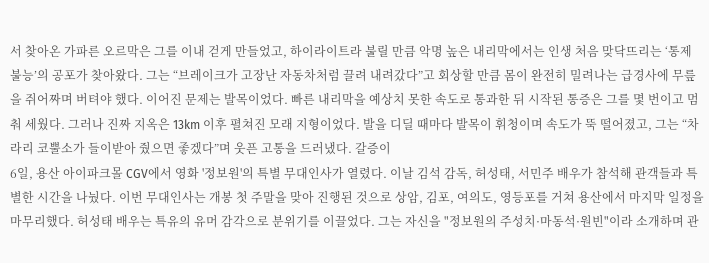서 찾아온 가파른 오르막은 그를 이내 걷게 만들었고, 하이라이트라 불릴 만큼 악명 높은 내리막에서는 인생 처음 맞닥뜨리는 ‘통제 불능’의 공포가 찾아왔다. 그는 “브레이크가 고장난 자동차처럼 끌려 내려갔다”고 회상할 만큼 몸이 완전히 밀려나는 급경사에 무릎을 쥐어짜며 버텨야 했다. 이어진 문제는 발목이었다. 빠른 내리막을 예상치 못한 속도로 통과한 뒤 시작된 통증은 그를 몇 번이고 멈춰 세웠다. 그러나 진짜 지옥은 13km 이후 펼쳐진 모래 지형이었다. 발을 디딜 때마다 발목이 휘청이며 속도가 뚝 떨어졌고, 그는 “차라리 코뿔소가 들이받아 줬으면 좋겠다”며 웃픈 고통을 드러냈다. 갈증이
6일, 용산 아이파크몰 CGV에서 영화 '정보원'의 특별 무대인사가 열렸다. 이날 김석 감독, 허성태, 서민주 배우가 참석해 관객들과 특별한 시간을 나눴다. 이번 무대인사는 개봉 첫 주말을 맞아 진행된 것으로 상암, 김포, 여의도, 영등포를 거쳐 용산에서 마지막 일정을 마무리했다. 허성태 배우는 특유의 유머 감각으로 분위기를 이끌었다. 그는 자신을 "정보원의 주성치·마동석·원빈"이라 소개하며 관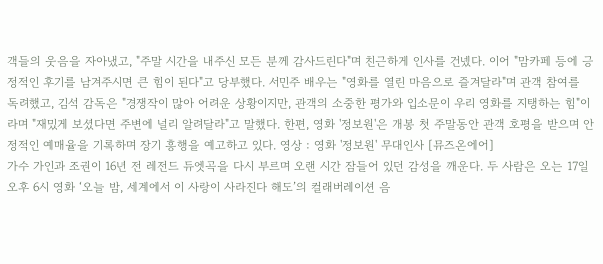객들의 웃음을 자아냈고, "주말 시간을 내주신 모든 분께 감사드린다"며 친근하게 인사를 건넸다. 이어 "맘카페 등에 긍정적인 후기를 남겨주시면 큰 힘이 된다"고 당부했다. 서민주 배우는 "영화를 열린 마음으로 즐겨달라"며 관객 참여를 독려했고, 김석 감독은 "경쟁작이 많아 어려운 상황이지만, 관객의 소중한 평가와 입소문이 우리 영화를 지탱하는 힘"이라며 "재밌게 보셨다면 주변에 널리 알려달라"고 말했다. 한편, 영화 '정보원'은 개봉 첫 주말동안 관객 호평을 받으며 안정적인 예매율을 기록하며 장기 흥행을 예고하고 있다. 영상 : 영화 '정보원' 무대인사 [뮤즈온에어]
가수 가인과 조권이 16년 전 레전드 듀엣곡을 다시 부르며 오랜 시간 잠들어 있던 감성을 깨운다. 두 사람은 오는 17일 오후 6시 영화 ‘오늘 밤, 세계에서 이 사랑이 사라진다 해도’의 컬래버레이션 음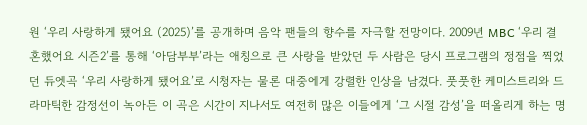원 ‘우리 사랑하게 됐어요 (2025)’를 공개하며 음악 팬들의 향수를 자극할 전망이다. 2009년 MBC ‘우리 결혼했어요 시즌2’를 통해 ‘아담부부’라는 애칭으로 큰 사랑을 받았던 두 사람은 당시 프로그램의 정점을 찍었던 듀엣곡 ‘우리 사랑하게 됐어요’로 시청자는 물론 대중에게 강렬한 인상을 남겼다. 풋풋한 케미스트리와 드라마틱한 감정선이 녹아든 이 곡은 시간이 지나서도 여전히 많은 이들에게 ‘그 시절 감성’을 떠올리게 하는 명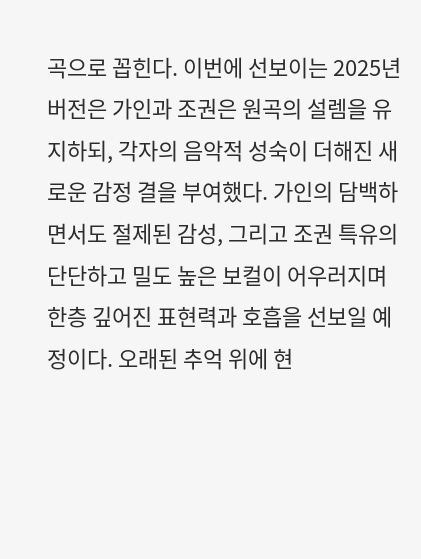곡으로 꼽힌다. 이번에 선보이는 2025년 버전은 가인과 조권은 원곡의 설렘을 유지하되, 각자의 음악적 성숙이 더해진 새로운 감정 결을 부여했다. 가인의 담백하면서도 절제된 감성, 그리고 조권 특유의 단단하고 밀도 높은 보컬이 어우러지며 한층 깊어진 표현력과 호흡을 선보일 예정이다. 오래된 추억 위에 현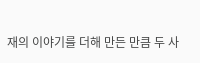재의 이야기를 더해 만든 만큼 두 사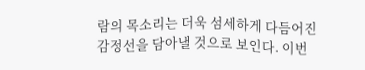람의 목소리는 더욱 섬세하게 다듬어진 감정선을 담아낼 것으로 보인다. 이번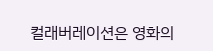컬래버레이션은 영화의